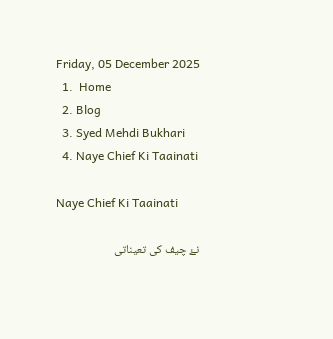Friday, 05 December 2025
  1.  Home
  2. Blog
  3. Syed Mehdi Bukhari
  4. Naye Chief Ki Taainati

Naye Chief Ki Taainati

نۓ چیف کی تعیناتی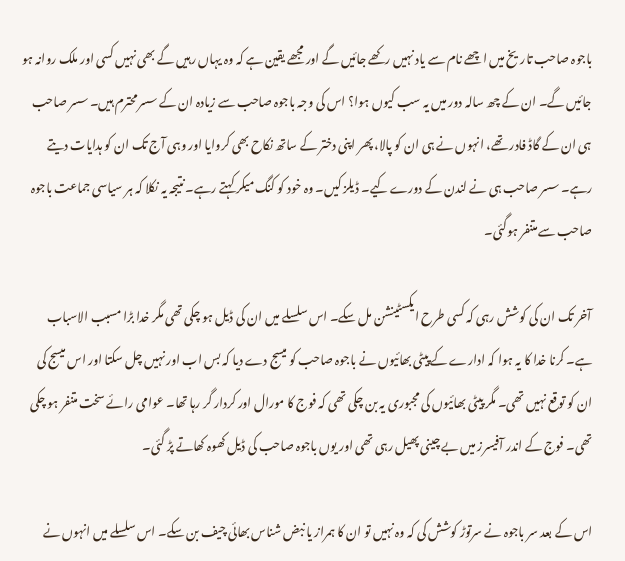باجوہ صاحب تاریخ میں اچھے نام سے یاد نہیں رکھے جائیں گے اور مجھے یقین ہے کہ وہ یہاں رہیں گے بھی نہیں کسی اور ملک روانہ ہو جائیں گے۔ ان کے چھ سالہ دور میں یہ سب کیوں ہوا؟ اس کی وجہ باجوہ صاحب سے زیادہ ان کے سسر محترم ہیں۔ سسر صاحب ہی ان کے گاڈ فادر تھے، انہوں نے ہی ان کو پالا، پھر اپنی دختر کے ساتھ نکاح بھی کروایا اور وہی آج تک ان کو ہدایات دیتے رہے۔ سسر صاحب ہی نے لندن کے دورے کیے۔ ڈیلز کیں۔ وہ خود کو کنگ میکر کہتے رہے۔ نتیجہ یہ نکلا کہ ہر سیاسی جماعت باجوہ صاحب سے متنفر ہوگئی۔

آخر تک ان کی کوشش رہی کہ کسی طرح ایکسٹینشن مل سکے۔ اس سلسلے میں ان کی ڈیل ہو چکی تھی مگر خدا بڑا مسبب الاسباب ہے۔ کرنا خدا کا یہ ہوا کہ ادارے کے پیٹی بھائیوں نے باجوہ صاحب کو میسج دے دیا کہ بس اب اور نہیں چل سکتا اور اس میسج کی ان کو توقع نہیں تھی۔ مگر پیٹی بھائیوں کی مجبوری یہ بن چکی تھی کہ فوج کا مورال اور کردار گر رہا تھا۔ عوامی رائے سخت متنفر ہو چکی تھی۔ فوج کے اندر آفیسرز میں بے چینی پھیل رہی تھی اور یوں باجوہ صاحب کی ڈیل کھوہ کھاتے پڑ گئی۔

اس کے بعد سر باجوہ نے سرتوڑ کوشش کی کہ وہ نہیں تو ان کا ہمراز یا نبض شناس بھائی چیف بن سکے۔ اس سلسلے میں انہوں نے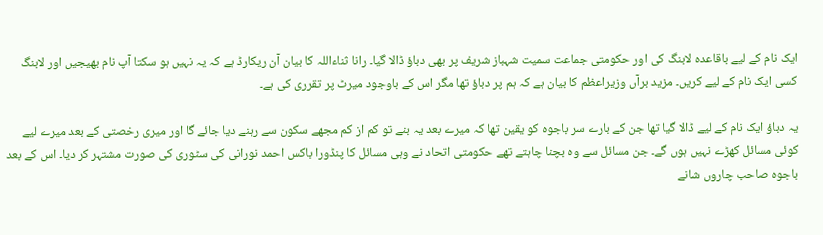ایک نام کے لیے باقاعدہ لابنگ کی اور حکومتی جماعت سمیت شہباز شریف پر بھی دباؤ ڈالا گیا۔ رانا ثناءاللہ کا بیان آن ریکارڈ ہے کہ یہ نہیں ہو سکتا آپ نام بھیجیں اور لابنگ کسی ایک نام کے لیے کریں۔ مزید برآں وزیراعظم کا بیان ہے کہ ہم پر دباؤ تھا مگر اس کے باوجود میرٹ پر تقرری کی ہے۔

یہ دباؤ ایک نام کے لیے ڈالا گیا تھا جن کے بارے سر باجوہ کو یقین تھا کہ میرے بعد یہ بنے تو کم از کم مجھے سکون سے رہنے دیا جائے گا اور میری رخصتی کے بعد میرے لیے کوئی مسائل کھڑے نہیں ہوں گے۔ جن مسائل سے وہ بچنا چاہتے تھے حکومتی اتحاد نے وہی مسائل کا پنڈورا باکس احمد نورانی کی سٹوری کی صورت مشتہر کر دیا۔ اس کے بعد باجوہ صاحب چاروں شانے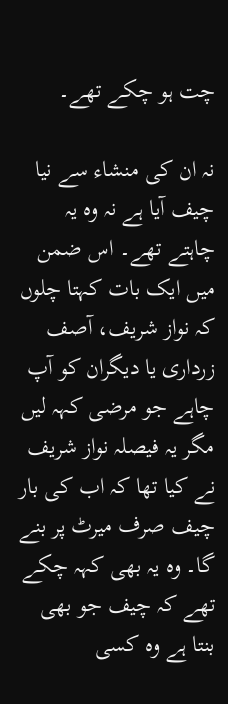چت ہو چکے تھے۔

نہ ان کی منشاء سے نیا چیف آیا ہے نہ وہ یہ چاہتے تھے۔ اس ضمن میں ایک بات کہتا چلوں کہ نواز شریف، آصف زرداری یا دیگران کو آپ چاہے جو مرضی کہہ لیں مگر یہ فیصلہ نواز شریف نے کیا تھا کہ اب کی بار چیف صرف میرٹ پر بنے گا۔ وہ یہ بھی کہہ چکے تھے کہ چیف جو بھی بنتا ہے وہ کسی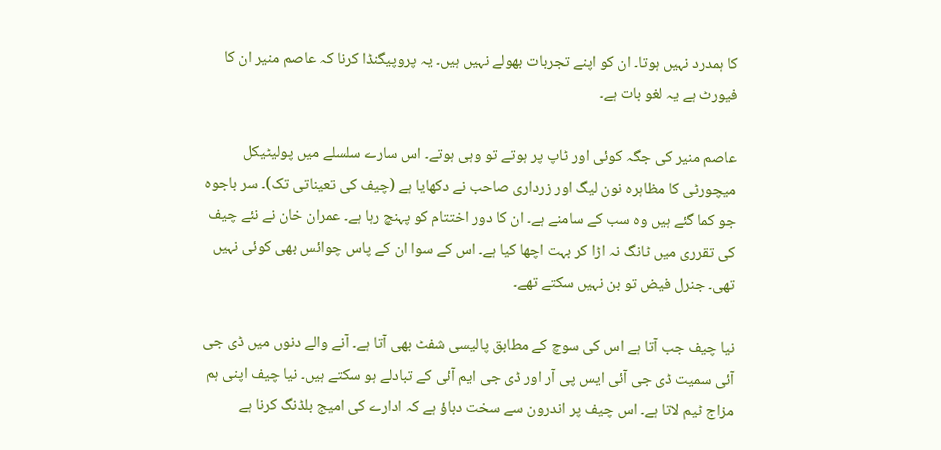کا ہمدرد نہیں ہوتا۔ ان کو اپنے تجربات بھولے نہیں ہیں۔ یہ پروپیگنڈا کرنا کہ عاصم منیر ان کا فیورٹ ہے یہ لغو بات ہے۔

عاصم منیر کی جگہ کوئی اور ٹاپ پر ہوتے تو وہی ہوتے۔ اس سارے سلسلے میں پولیٹیکل میچورٹی کا مظاہرہ نون لیگ اور زرداری صاحب نے دکھایا ہے (چیف کی تعیناتی تک)۔ سر باجوہ جو کما گئے ہیں وہ سب کے سامنے ہے۔ ان کا دور اختتام کو پہنچ رہا ہے۔ عمران خان نے نئے چیف کی تقرری میں ٹانگ نہ اڑا کر بہت اچھا کیا ہے۔ اس کے سوا ان کے پاس چوائس بھی کوئی نہیں تھی۔ جنرل فیض تو بن نہیں سکتے تھے۔

نیا چیف جب آتا ہے اس کی سوچ کے مطابق پالیسی شفٹ بھی آتا ہے۔ آنے والے دنوں میں ڈی جی آئی سمیت ڈی جی آئی ایس پی آر اور ڈی جی ایم آئی کے تبادلے ہو سکتے ہیں۔ نیا چیف اپنی ہم مزاج ٹیم لاتا ہے۔ اس چیف پر اندرون سے سخت دباؤ ہے کہ ادارے کی امیج بلڈنگ کرنا ہے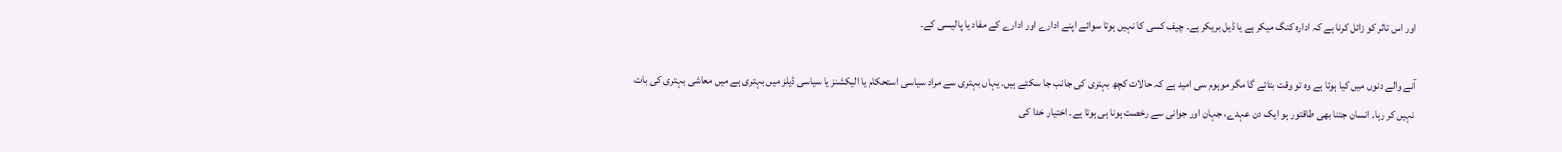اور اس تاثر کو زائل کرنا ہے کہ ادارہ کنگ میکر ہے یا ڈیل بریکر ہے۔ چیف کسی کا نہیں ہوتا سوائے اپنے ادارے اور ادارے کے مفاد یا پالیسی کے۔

آنے والے دنوں میں کیا ہوتا ہے وہ تو وقت بتائے گا مگر موہوم سی امید ہے کہ حالات کچھ بہتری کی جانب جا سکتے ہیں۔ یہاں بہتری سے مراد سیاسی استحکام یا الیکشنز یا سیاسی ڈیلز میں بہتری ہے میں معاشی بہتری کی بات نہیں کر رہا۔ انسان جتنا بھی طاقتور ہو ایک دن عہدے، جہان اور جوانی سے رخصت ہونا ہی ہوتا ہے۔ اختیار خدا کی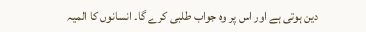دین ہوتی ہے اور اس پر وہ جواب طلبی کرے گا۔ انسانوں کا المیہ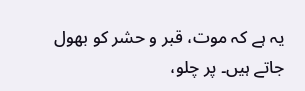یہ ہے کہ موت، قبر و حشر کو بھول جاتے ہیں۔ پر چلو،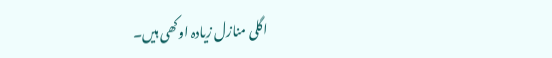اگلی منازل زیادہ اوکھی ہیں۔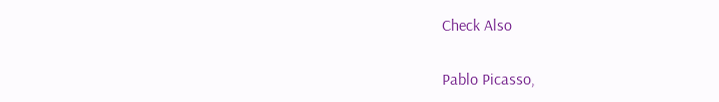Check Also

Pablo Picasso,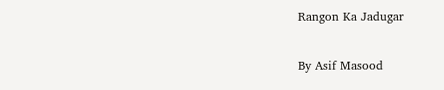Rangon Ka Jadugar

By Asif Masood